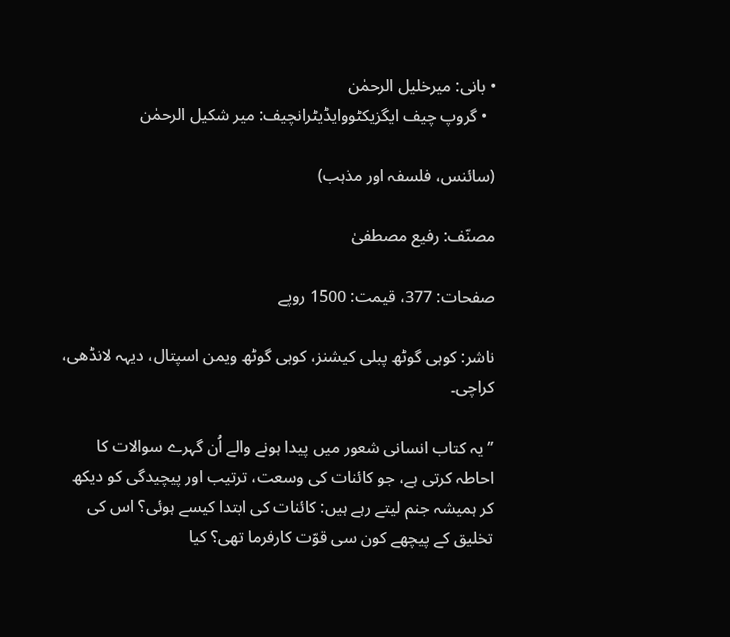• بانی: میرخلیل الرحمٰن
  • گروپ چیف ایگزیکٹووایڈیٹرانچیف: میر شکیل الرحمٰن

(سائنس، فلسفہ اور مذہب)

مصنّف: رفیع مصطفیٰ

صفحات: 377، قیمت: 1500 روپے

ناشر: کوہی گوٹھ پبلی کیشنز، کوہی گوٹھ ویمن اسپتال، دیہہ لانڈھی، کراچی۔

’’ یہ کتاب انسانی شعور میں پیدا ہونے والے اُن گہرے سوالات کا احاطہ کرتی ہے، جو کائنات کی وسعت، ترتیب اور پیچیدگی کو دیکھ کر ہمیشہ جنم لیتے رہے ہیں: کائنات کی ابتدا کیسے ہوئی؟ اس کی تخلیق کے پیچھے کون سی قوّت کارفرما تھی؟ کیا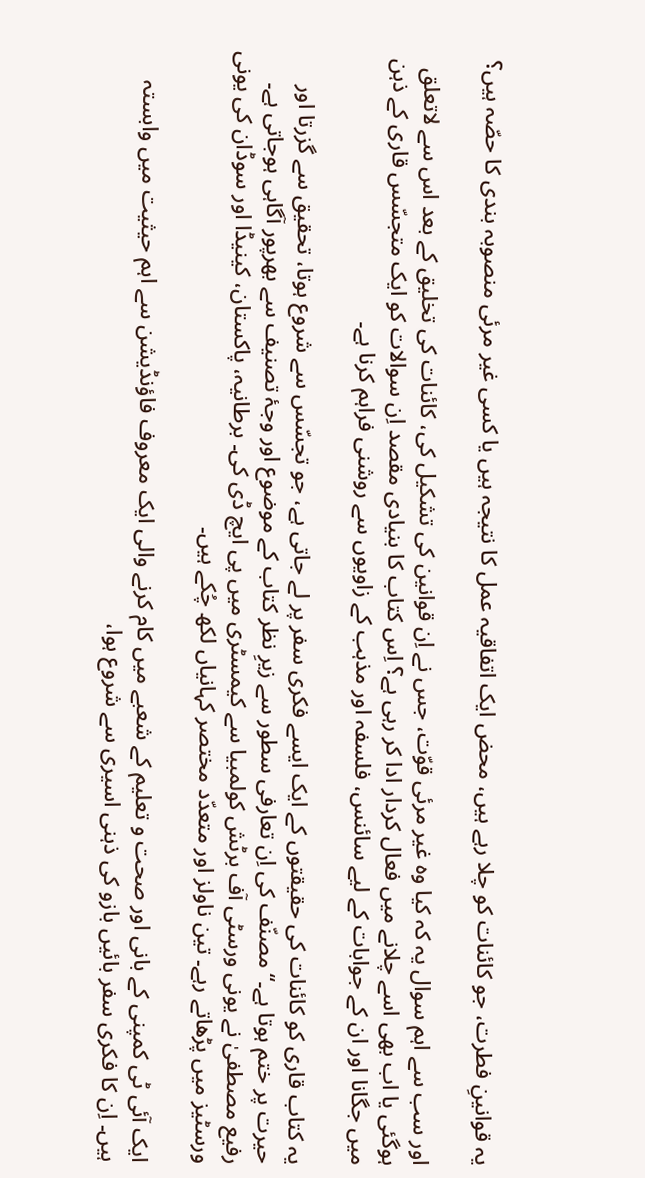یہ قوانینِ فطرت، جو کائنات کو چلا رہے ہیں، محض ایک اتفاقیہ عمل کا نتیجہ ہیں یا کسی غیر مرئی منصوبہ بندی کا حصّہ ہیں؟

اور سب سے اہم سوال یہ کہ کیا وہ غیر مرئی قوّت، جس نے اِن قوانین کی تشکیل کی، کائنات کی تخلیق کے بعد اس سے لاتعلق ہوگئی یا اب بھی اسے چلانے میں فعال کردار ادا کر رہی ہے؟ اِس کتاب کا بنیادی مقصد اِن سوالات کو ایک متجسّس قاری کے ذہن میں جگانا اور ان کے جوابات کے لیے سائنس، فلسفہ اور مذہب کے زاویوں سے روشنی فراہم کرنا ہے۔

یہ کتاب قاری کو کائنات کی حقیقتوں کے ایک ایسے فکری سفر پر لے جاتی ہے، جو تجسّس سے شروع ہوتا، تحقیق سے گزرتا اور حیرت پر ختم ہوتا ہے۔‘‘مصنّف کی اِن تعارفی سطور سے زیرِ نظر کتاب کے موضوع اور وجۂ تصنیف سے بھرپور آگاہی ہوجاتی ہے۔ رفیع مصطفیٰ نے یونی ورسٹی آف برٹش کولمبیا سے کیمسٹری میں پی ایچ ڈی کی۔ برطانیہ، پاکستان، کینیڈا اور سوڈان کی یونی ورسٹیز میں پڑھاتے رہے۔ تین ناولز اور متعدّد مختصر کہانیاں لکھ چُکے ہیں۔

ایک آئی ٹی کمپنی کے بانی اور صحت و تعلیم کے شعبے میں کام کرنے والی ایک معروف فاؤنڈیشن سے اہم حیثیت میں وابستہ ہیں۔ اِن کا فکری سفر بائیں بازو کی ذہنی اسیری سے شروع ہوا،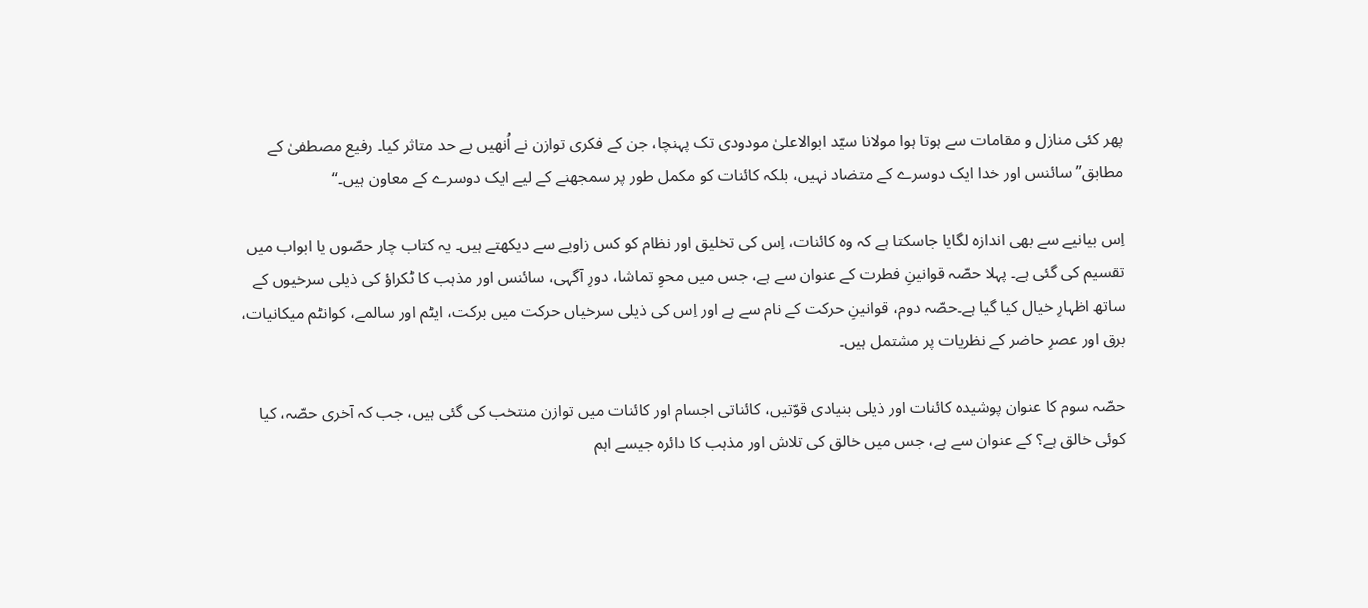پھر کئی منازل و مقامات سے ہوتا ہوا مولانا سیّد ابوالاعلیٰ مودودی تک پہنچا، جن کے فکری توازن نے اُنھیں بے حد متاثر کیا۔ رفیع مصطفیٰ کے مطابق’’سائنس اور خدا ایک دوسرے کے متضاد نہیں، بلکہ کائنات کو مکمل طور پر سمجھنے کے لیے ایک دوسرے کے معاون ہیں۔‘‘

اِس بیانیے سے بھی اندازہ لگایا جاسکتا ہے کہ وہ کائنات، اِس کی تخلیق اور نظام کو کس زاویے سے دیکھتے ہیں۔ یہ کتاب چار حصّوں یا ابواب میں تقسیم کی گئی ہے۔ پہلا حصّہ قوانینِ فطرت کے عنوان سے ہے، جس میں محوِ تماشا، دورِ آگہی، سائنس اور مذہب کا ٹکراؤ کی ذیلی سرخیوں کے ساتھ اظہارِ خیال کیا گیا ہے۔حصّہ دوم، قوانینِ حرکت کے نام سے ہے اور اِس کی ذیلی سرخیاں حرکت میں برکت، ایٹم اور سالمے، کوانٹم میکانیات، برق اور عصرِ حاضر کے نظریات پر مشتمل ہیں۔

حصّہ سوم کا عنوان پوشیدہ کائنات اور ذیلی بنیادی قوّتیں، کائناتی اجسام اور کائنات میں توازن منتخب کی گئی ہیں، جب کہ آخری حصّہ، کیا کوئی خالق ہے؟ کے عنوان سے ہے، جس میں خالق کی تلاش اور مذہب کا دائرہ جیسے اہم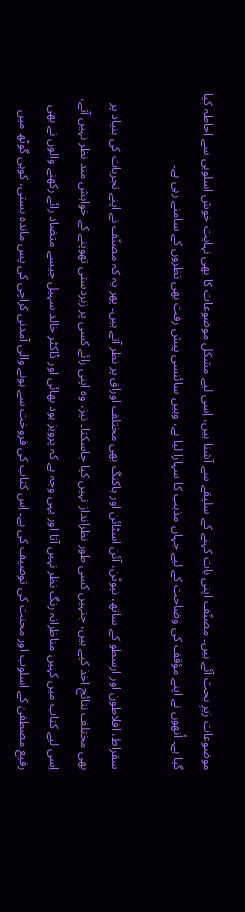موضوعات زیرِ بحث آئے ہیں۔ مصنّف اپنی بات کہنے کے سلیقے سے آشنا ہیں، اِسی لیے مشکل موضوعات کا بھی نہایت خوش اسلوبی سے احاطہ کیا گیا ہے۔ اُنھوں نے اپنے مؤقف کی وضاحت کے لیے جہاں مذہب کا سہارا لیا ہے، وہیں سائنسی پیش رفت بھی نظروں کے سامنے رہی ہے۔

سقراط، افلاطون اور ارسطو کے ساتھ، نیوٹن، آئن اسٹائن اور ہاکنگ بھی مختلف اوراق پر نظر آتے ہیں۔ پھر یہ کہ مصنّف نے اپنے تجربات کی بنیاد پر بھی مختلف نتائج اخذ کیے ہیں، جنہیں کسی طور نظرانداز نہیں کیا جاسکتا۔ نیز، وہ اپنی رائے کسی پر زبردستی تھوپنے کے خواہش مند نظر نہیں آتے، اِسی لیے کتاب میں کہیں مناظرانہ رنگ نظر نہیں آتا اور یہی وجہ ہے کہ پرویز ہود بھائی اور ڈاکٹر خالد سہیل جیسے متضاد رائے رکھنے والوں نے بھی رفیع مصطفیٰ کے اسلوب اور محنت کی توصیف کی ہے۔ اِس کتاب کی فروخت سے ہونے والی آمدنی کراچی کی پس ماندہ بستی، کوہی گوٹھ میں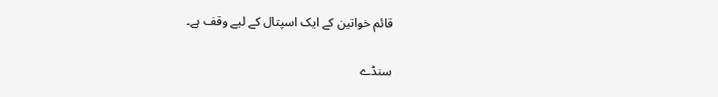قائم خواتین کے ایک اسپتال کے لیے وقف ہے۔

سنڈے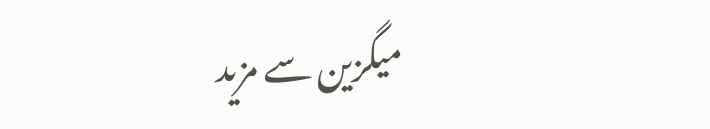میگزین سے مزید